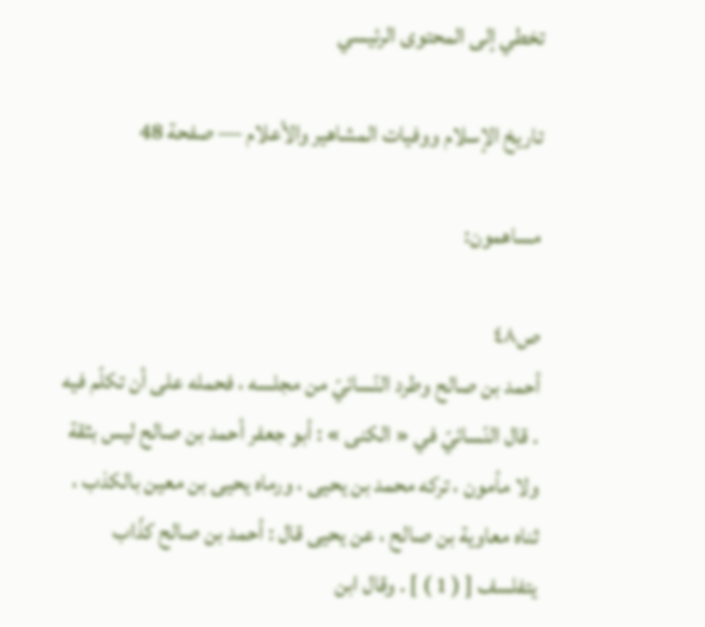تخطي إلى المحتوى الرئيسي

تاريخ الإسلام ووفيات المشاهير والأعلام — صفحة 48

مساهمون:

ص٤٨
أحمد بن صالح وطرد النّسائيّ من مجلسه ، فحمله على أن تكلّم فيه . قال النّسائيّ في « الكنى » : أبو جعفر أحمد بن صالح ليس بثقة ولا مأمون ، تركه محمد بن يحيى ، ورماه يحيى بن معين بالكذب ، ثناه معاوية بن صالح ، عن يحيى قال : أحمد بن صالح كذّاب يتفلسف [ ( 1 ) ] . وقال ابن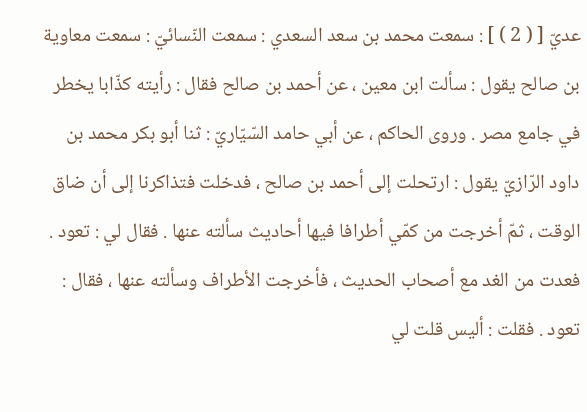عديّ [ ( 2 ) ] : سمعت محمد بن سعد السعدي : سمعت النّسائيّ : سمعت معاوية بن صالح يقول : سألت ابن معين ، عن أحمد بن صالح فقال : رأيته كذّابا يخطر في جامع مصر . وروى الحاكم ، عن أبي حامد السّيّاريّ : ثنا أبو بكر محمد بن داود الرّازيّ يقول : ارتحلت إلى أحمد بن صالح ، فدخلت فتذاكرنا إلى أن ضاق الوقت ، ثمّ أخرجت من كمّي أطرافا فيها أحاديث سألته عنها . فقال لي : تعود . فعدت من الغد مع أصحاب الحديث ، فأخرجت الأطراف وسألته عنها ، فقال : تعود . فقلت : أليس قلت لي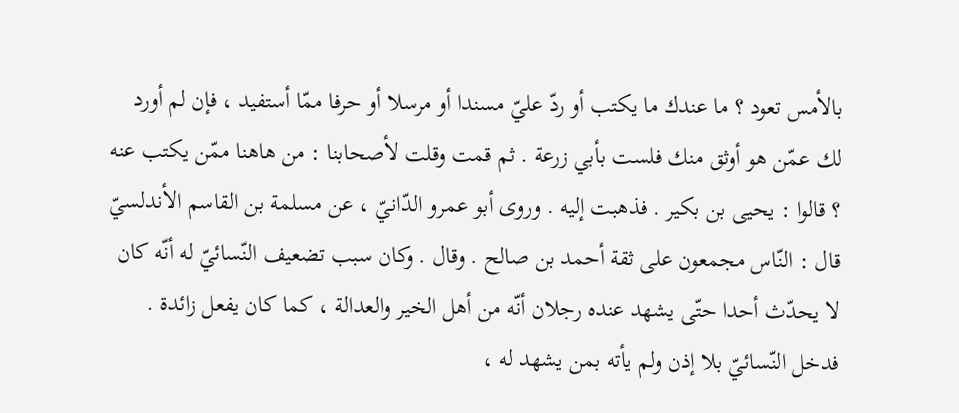بالأمس تعود ؟ ما عندك ما يكتب أو ردّ عليّ مسندا أو مرسلا أو حرفا ممّا أستفيد ، فإن لم أورد لك عمّن هو أوثق منك فلست بأبي زرعة . ثم قمت وقلت لأصحابنا : من هاهنا ممّن يكتب عنه ؟ قالوا : يحيى بن بكير . فذهبت إليه . وروى أبو عمرو الدّانيّ ، عن مسلمة بن القاسم الأندلسيّ قال : النّاس مجمعون على ثقة أحمد بن صالح . وقال . وكان سبب تضعيف النّسائيّ له أنّه كان لا يحدّث أحدا حتّى يشهد عنده رجلان أنّه من أهل الخير والعدالة ، كما كان يفعل زائدة . فدخل النّسائيّ بلا إذن ولم يأته بمن يشهد له ،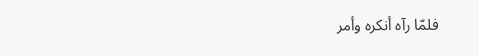فلمّا رآه أنكره وأمر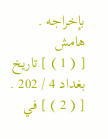بإخراجه .
هامش
[ ( 1 ) ] تاريخ بغداد 4 / 202 . [ ( 2 ) ] في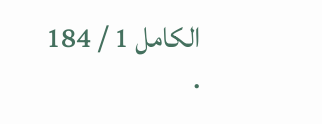الكامل 1 / 184 .